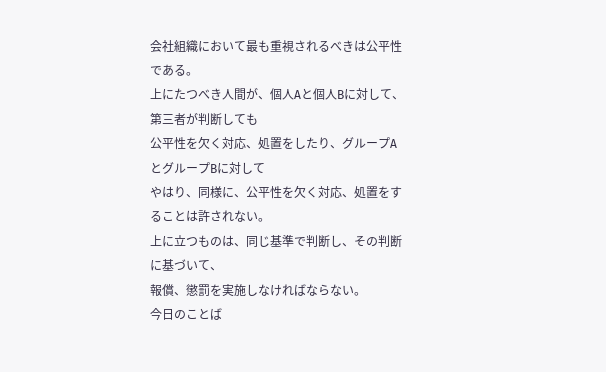会社組織において最も重視されるべきは公平性である。
上にたつべき人間が、個人Aと個人Bに対して、第三者が判断しても
公平性を欠く対応、処置をしたり、グループAとグループBに対して
やはり、同様に、公平性を欠く対応、処置をすることは許されない。
上に立つものは、同じ基準で判断し、その判断に基づいて、
報償、懲罰を実施しなければならない。
今日のことば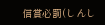信賞必罰(しんし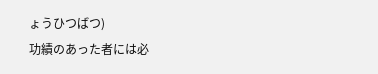ょうひつばつ)
功績のあった者には必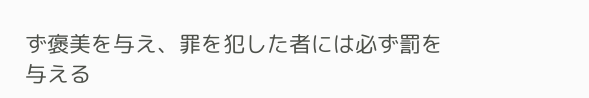ず褒美を与え、罪を犯した者には必ず罰を
与える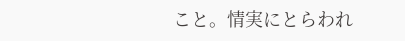こと。情実にとらわれ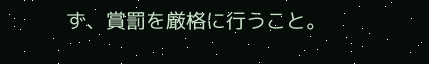ず、賞罰を厳格に行うこと。